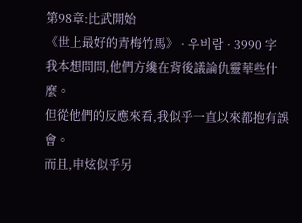第98章:比武開始
《世上最好的青梅竹馬》 · 우비람 · 3990 字
我本想問問,他們方纔在背後議論仇靈華些什麼。
但從他們的反應來看,我似乎一直以來都抱有誤會。
而且,申炫似乎另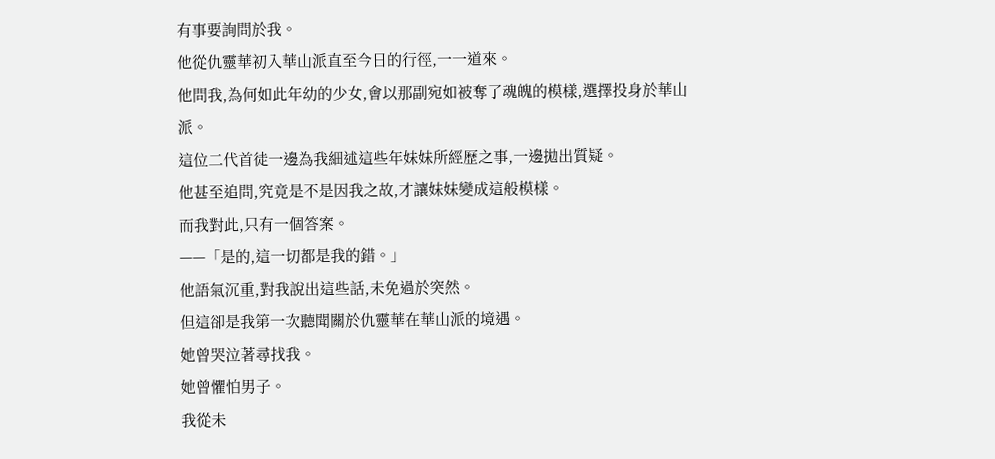有事要詢問於我。
他從仇靈華初入華山派直至今日的行徑,一一道來。
他問我,為何如此年幼的少女,會以那副宛如被奪了魂魄的模樣,選擇投身於華山派。
這位二代首徒一邊為我細述這些年妹妹所經歷之事,一邊拋出質疑。
他甚至追問,究竟是不是因我之故,才讓妹妹變成這般模樣。
而我對此,只有一個答案。
——「是的,這一切都是我的錯。」
他語氣沉重,對我說出這些話,未免過於突然。
但這卻是我第一次聽聞關於仇靈華在華山派的境遇。
她曾哭泣著尋找我。
她曾懼怕男子。
我從未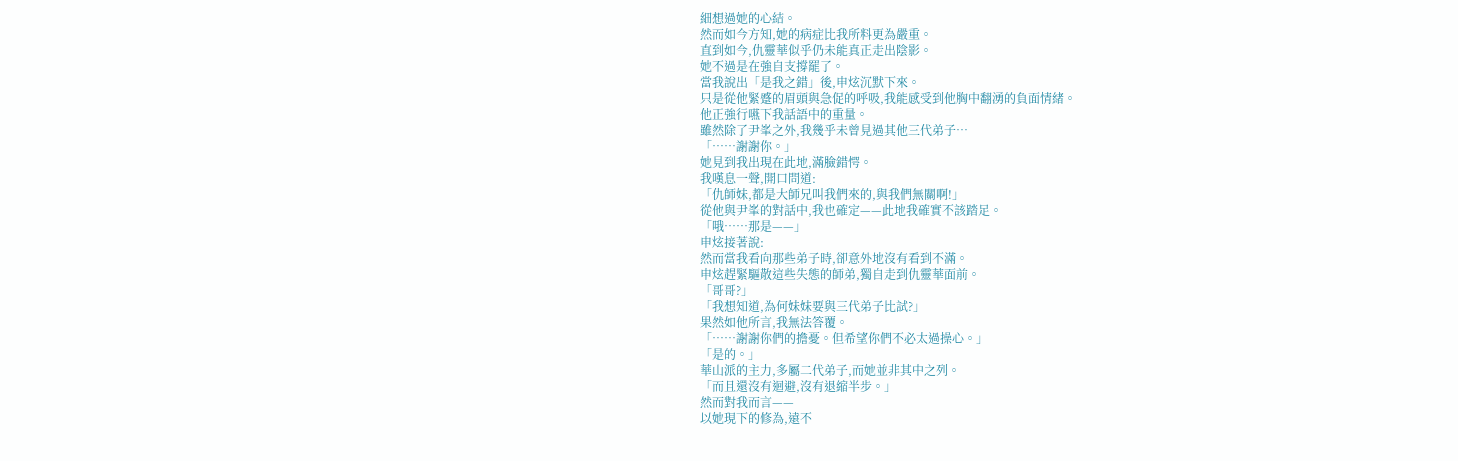細想過她的心結。
然而如今方知,她的病症比我所料更為嚴重。
直到如今,仇靈華似乎仍未能真正走出陰影。
她不過是在強自支撐罷了。
當我說出「是我之錯」後,申炫沉默下來。
只是從他緊蹙的眉頭與急促的呼吸,我能感受到他胸中翻湧的負面情緒。
他正強行嚥下我話語中的重量。
雖然除了尹峯之外,我幾乎未曾見過其他三代弟子…
「……謝謝你。」
她見到我出現在此地,滿臉錯愕。
我嘆息一聲,開口問道:
「仇師妹,都是大師兄叫我們來的,與我們無關啊!」
從他與尹峯的對話中,我也確定——此地我確實不該踏足。
「哦……那是——」
申炫接著說:
然而當我看向那些弟子時,卻意外地沒有看到不滿。
申炫趕緊驅散這些失態的師弟,獨自走到仇靈華面前。
「哥哥?」
「我想知道,為何妹妹要與三代弟子比試?」
果然如他所言,我無法答覆。
「……謝謝你們的擔憂。但希望你們不必太過操心。」
「是的。」
華山派的主力,多屬二代弟子,而她並非其中之列。
「而且還沒有迴避,沒有退縮半步。」
然而對我而言——
以她現下的修為,遠不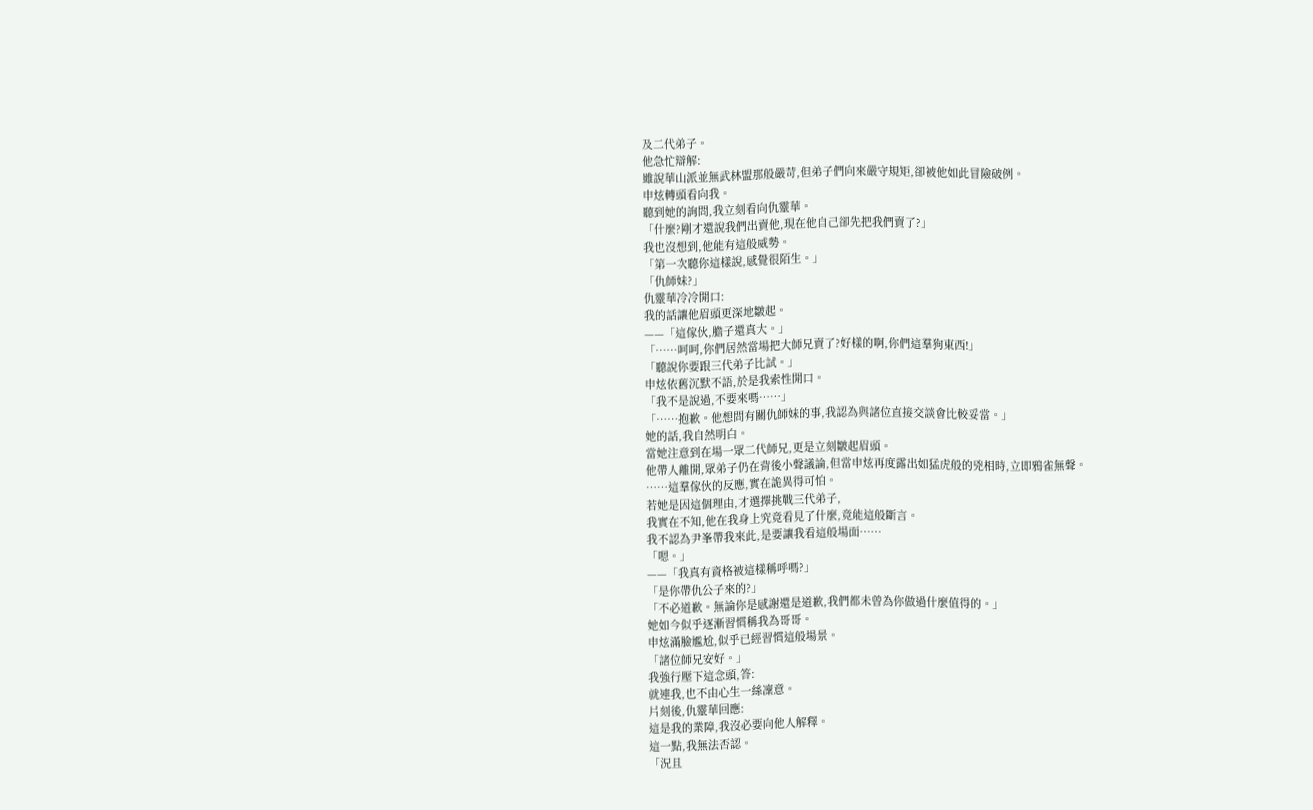及二代弟子。
他急忙辯解:
雖說華山派並無武林盟那般嚴苛,但弟子們向來嚴守規矩,卻被他如此冒險破例。
申炫轉頭看向我。
聽到她的詢問,我立刻看向仇靈華。
「什麼?剛才還說我們出賣他,現在他自己卻先把我們賣了?」
我也沒想到,他能有這般威勢。
「第一次聽你這樣說,感覺很陌生。」
「仇師妹?」
仇靈華冷冷開口:
我的話讓他眉頭更深地皺起。
——「這傢伙,膽子還真大。」
「……呵呵,你們居然當場把大師兄賣了?好樣的啊,你們這羣狗東西!」
「聽說你要跟三代弟子比試。」
申炫依舊沉默不語,於是我索性開口。
「我不是說過,不要來嗎……」
「……抱歉。他想問有關仇師妹的事,我認為與諸位直接交談會比較妥當。」
她的話,我自然明白。
當她注意到在場一眾二代師兄,更是立刻皺起眉頭。
他帶人離開,眾弟子仍在背後小聲議論,但當申炫再度露出如猛虎般的兇相時,立即鴉雀無聲。
……這羣傢伙的反應,實在詭異得可怕。
若她是因這個理由,才選擇挑戰三代弟子,
我實在不知,他在我身上究竟看見了什麼,竟能這般斷言。
我不認為尹峯帶我來此,是要讓我看這般場面……
「嗯。」
——「我真有資格被這樣稱呼嗎?」
「是你帶仇公子來的?」
「不必道歉。無論你是感謝還是道歉,我們都未曾為你做過什麼值得的。」
她如今似乎逐漸習慣稱我為哥哥。
申炫滿臉尷尬,似乎已經習慣這般場景。
「諸位師兄安好。」
我強行壓下這念頭,答:
就連我,也不由心生一絲凜意。
片刻後,仇靈華回應:
這是我的業障,我沒必要向他人解釋。
這一點,我無法否認。
「況且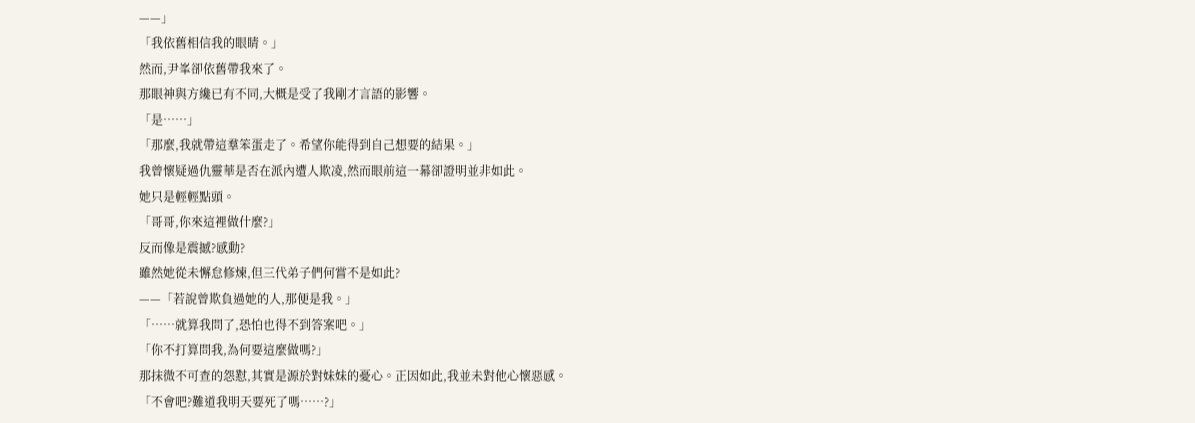——」
「我依舊相信我的眼睛。」
然而,尹峯卻依舊帶我來了。
那眼神與方纔已有不同,大概是受了我剛才言語的影響。
「是……」
「那麼,我就帶這羣笨蛋走了。希望你能得到自己想要的結果。」
我曾懷疑過仇靈華是否在派內遭人欺凌,然而眼前這一幕卻證明並非如此。
她只是輕輕點頭。
「哥哥,你來這裡做什麼?」
反而像是震撼?感動?
雖然她從未懈怠修煉,但三代弟子們何嘗不是如此?
——「若說曾欺負過她的人,那便是我。」
「……就算我問了,恐怕也得不到答案吧。」
「你不打算問我,為何要這麼做嗎?」
那抹微不可查的怨懟,其實是源於對妹妹的憂心。正因如此,我並未對他心懷惡感。
「不會吧?難道我明天要死了嗎……?」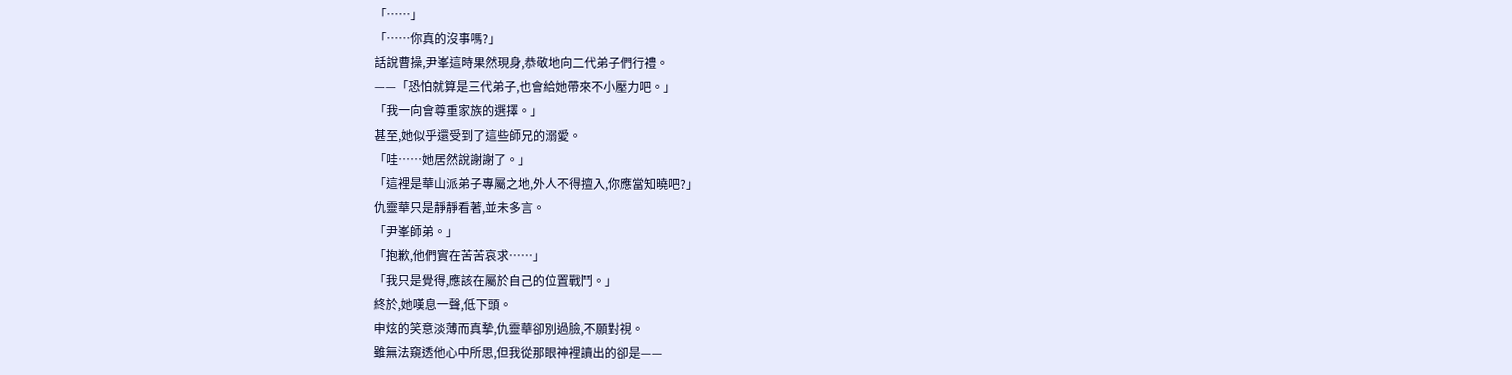「……」
「……你真的沒事嗎?」
話說曹操,尹峯這時果然現身,恭敬地向二代弟子們行禮。
——「恐怕就算是三代弟子,也會給她帶來不小壓力吧。」
「我一向會尊重家族的選擇。」
甚至,她似乎還受到了這些師兄的溺愛。
「哇……她居然說謝謝了。」
「這裡是華山派弟子專屬之地,外人不得擅入,你應當知曉吧?」
仇靈華只是靜靜看著,並未多言。
「尹峯師弟。」
「抱歉,他們實在苦苦哀求……」
「我只是覺得,應該在屬於自己的位置戰鬥。」
終於,她嘆息一聲,低下頭。
申炫的笑意淡薄而真摯,仇靈華卻別過臉,不願對視。
雖無法窺透他心中所思,但我從那眼神裡讀出的卻是——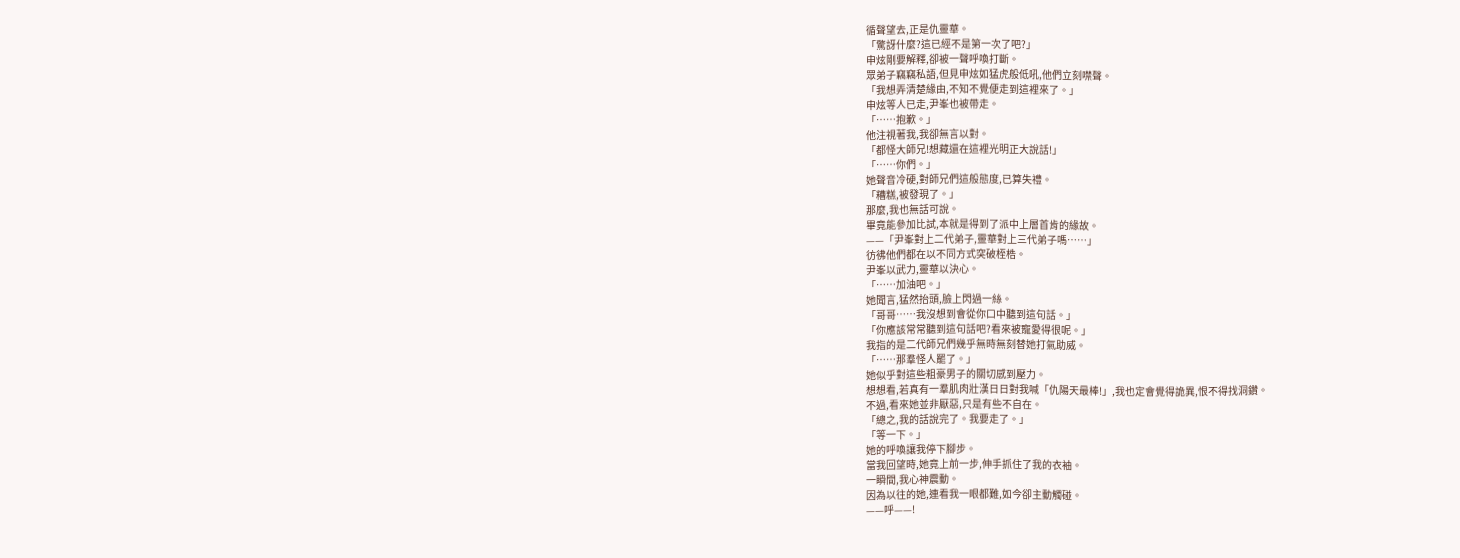循聲望去,正是仇靈華。
「驚訝什麼?這已經不是第一次了吧?」
申炫剛要解釋,卻被一聲呼喚打斷。
眾弟子竊竊私語,但見申炫如猛虎般低吼,他們立刻噤聲。
「我想弄清楚緣由,不知不覺便走到這裡來了。」
申炫等人已走,尹峯也被帶走。
「……抱歉。」
他注視著我,我卻無言以對。
「都怪大師兄!想藏還在這裡光明正大說話!」
「……你們。」
她聲音冷硬,對師兄們這般態度,已算失禮。
「糟糕,被發現了。」
那麼,我也無話可說。
畢竟能參加比試,本就是得到了派中上層首肯的緣故。
——「尹峯對上二代弟子,靈華對上三代弟子嗎……」
彷彿他們都在以不同方式突破桎梏。
尹峯以武力,靈華以決心。
「……加油吧。」
她聞言,猛然抬頭,臉上閃過一絲。
「哥哥……我沒想到會從你口中聽到這句話。」
「你應該常常聽到這句話吧?看來被寵愛得很呢。」
我指的是二代師兄們幾乎無時無刻替她打氣助威。
「……那羣怪人罷了。」
她似乎對這些粗豪男子的關切感到壓力。
想想看,若真有一羣肌肉壯漢日日對我喊「仇陽天最棒!」,我也定會覺得詭異,恨不得找洞鑽。
不過,看來她並非厭惡,只是有些不自在。
「總之,我的話說完了。我要走了。」
「等一下。」
她的呼喚讓我停下腳步。
當我回望時,她竟上前一步,伸手抓住了我的衣袖。
一瞬間,我心神震動。
因為以往的她,連看我一眼都難,如今卻主動觸碰。
——呼——!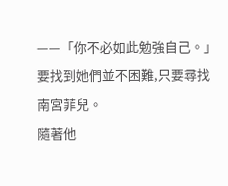——「你不必如此勉強自己。」
要找到她們並不困難,只要尋找南宮菲兒。
隨著他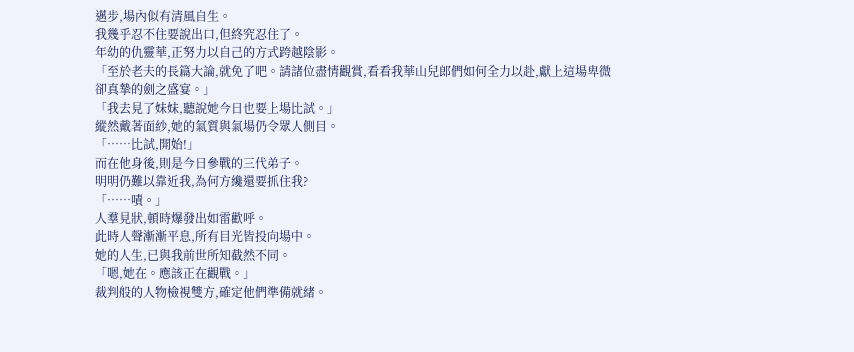邁步,場內似有清風自生。
我幾乎忍不住要說出口,但終究忍住了。
年幼的仇靈華,正努力以自己的方式跨越陰影。
「至於老夫的長篇大論,就免了吧。請諸位盡情觀賞,看看我華山兒郎們如何全力以赴,獻上這場卑微卻真摯的劍之盛宴。」
「我去見了妹妹,聽說她今日也要上場比試。」
縱然戴著面紗,她的氣質與氣場仍令眾人側目。
「……比試,開始!」
而在他身後,則是今日參戰的三代弟子。
明明仍難以靠近我,為何方纔還要抓住我?
「……嘖。」
人羣見狀,頓時爆發出如雷歡呼。
此時人聲漸漸平息,所有目光皆投向場中。
她的人生,已與我前世所知截然不同。
「嗯,她在。應該正在觀戰。」
裁判般的人物檢視雙方,確定他們準備就緒。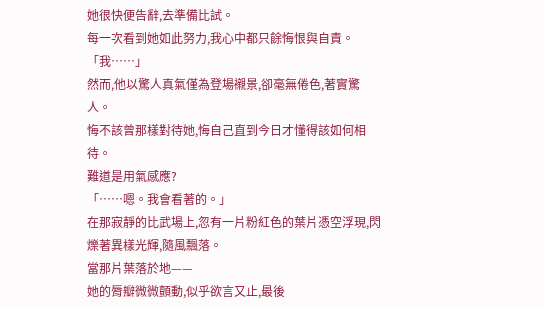她很快便告辭,去準備比試。
每一次看到她如此努力,我心中都只餘悔恨與自責。
「我……」
然而,他以驚人真氣僅為登場襯景,卻毫無倦色,著實驚人。
悔不該曾那樣對待她,悔自己直到今日才懂得該如何相待。
難道是用氣感應?
「……嗯。我會看著的。」
在那寂靜的比武場上,忽有一片粉紅色的葉片憑空浮現,閃爍著異樣光輝,隨風飄落。
當那片葉落於地——
她的脣瓣微微顫動,似乎欲言又止,最後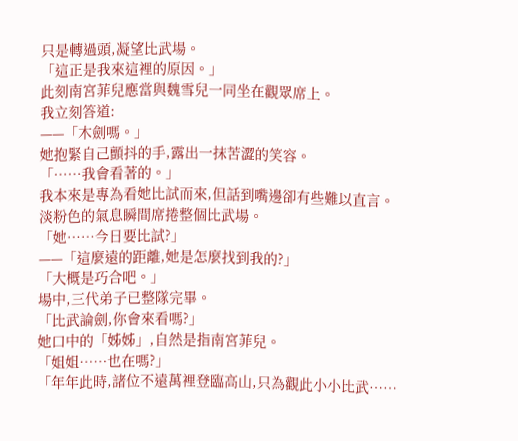只是轉過頭,凝望比武場。
「這正是我來這裡的原因。」
此刻南宮菲兒應當與魏雪兒一同坐在觀眾席上。
我立刻答道:
——「木劍嗎。」
她抱緊自己顫抖的手,露出一抹苦澀的笑容。
「……我會看著的。」
我本來是專為看她比試而來,但話到嘴邊卻有些難以直言。
淡粉色的氣息瞬間席捲整個比武場。
「她……今日要比試?」
——「這麼遠的距離,她是怎麼找到我的?」
「大概是巧合吧。」
場中,三代弟子已整隊完畢。
「比武論劍,你會來看嗎?」
她口中的「姊姊」,自然是指南宮菲兒。
「姐姐……也在嗎?」
「年年此時,諸位不遠萬裡登臨高山,只為觀此小小比武……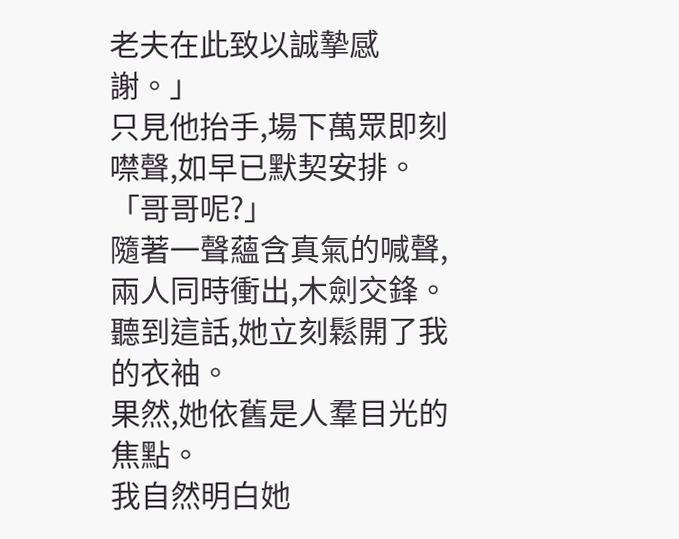老夫在此致以誠摯感謝。」
只見他抬手,場下萬眾即刻噤聲,如早已默契安排。
「哥哥呢?」
隨著一聲蘊含真氣的喊聲,兩人同時衝出,木劍交鋒。
聽到這話,她立刻鬆開了我的衣袖。
果然,她依舊是人羣目光的焦點。
我自然明白她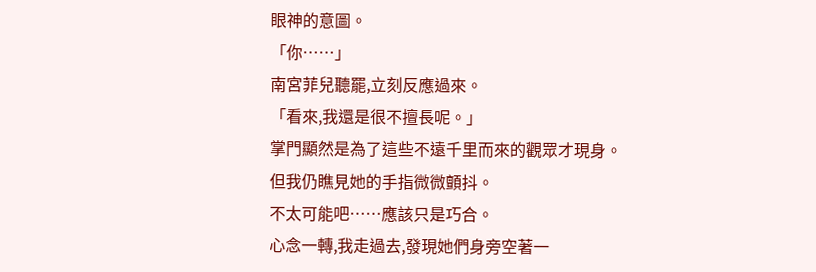眼神的意圖。
「你……」
南宮菲兒聽罷,立刻反應過來。
「看來,我還是很不擅長呢。」
掌門顯然是為了這些不遠千里而來的觀眾才現身。
但我仍瞧見她的手指微微顫抖。
不太可能吧……應該只是巧合。
心念一轉,我走過去,發現她們身旁空著一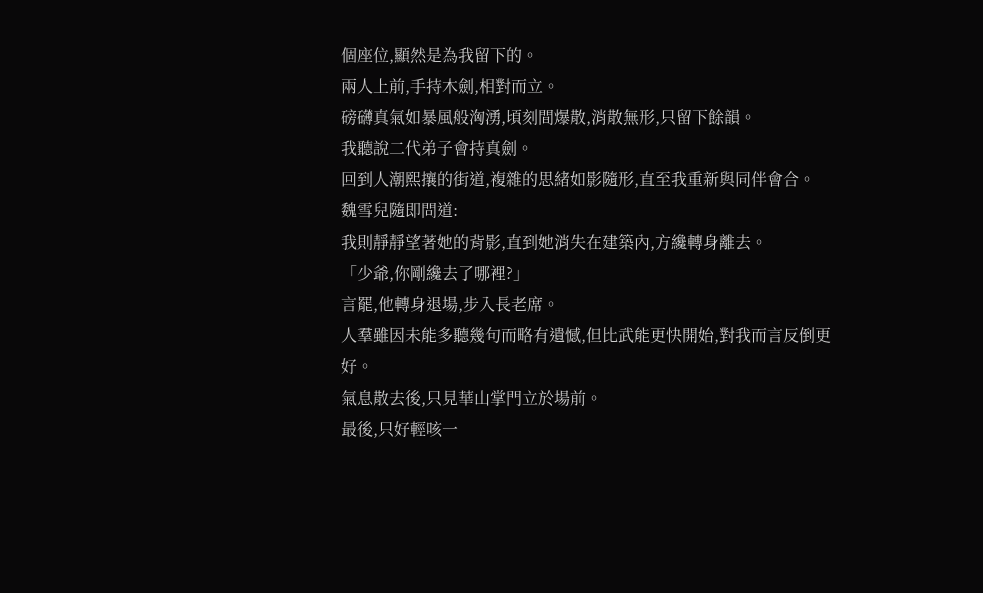個座位,顯然是為我留下的。
兩人上前,手持木劍,相對而立。
磅礴真氣如暴風般洶湧,頃刻間爆散,消散無形,只留下餘韻。
我聽說二代弟子會持真劍。
回到人潮熙攘的街道,複雜的思緒如影隨形,直至我重新與同伴會合。
魏雪兒隨即問道:
我則靜靜望著她的背影,直到她消失在建築內,方纔轉身離去。
「少爺,你剛纔去了哪裡?」
言罷,他轉身退場,步入長老席。
人羣雖因未能多聽幾句而略有遺憾,但比武能更快開始,對我而言反倒更好。
氣息散去後,只見華山掌門立於場前。
最後,只好輕咳一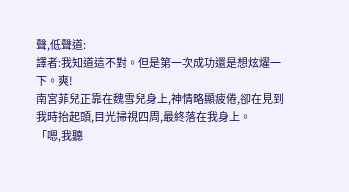聲,低聲道:
譯者:我知道這不對。但是第一次成功還是想炫燿一下。爽!
南宮菲兒正靠在魏雪兒身上,神情略顯疲倦,卻在見到我時抬起頭,目光掃視四周,最終落在我身上。
「嗯,我聽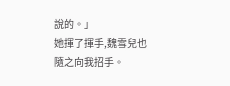說的。」
她揮了揮手,魏雪兒也隨之向我招手。